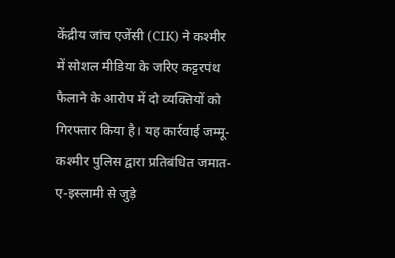केंद्रीय जांच एजेंसी (CIK) ने कश्मीर में सोशल मीडिया के जरिए कट्टरपंथ फैलाने के आरोप में दो व्यक्तियों को गिरफ्तार किया है। यह कार्रवाई जम्मू-कश्मीर पुलिस द्वारा प्रतिबंधित जमात-ए-इस्लामी से जुड़े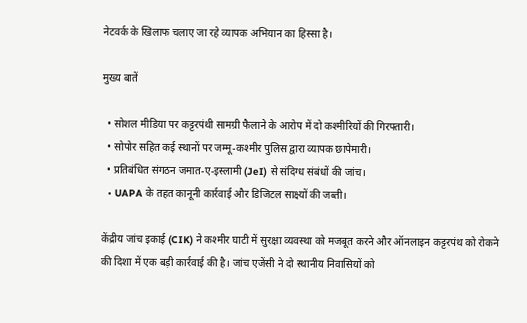नेटवर्क के खिलाफ चलाए जा रहे व्यापक अभियान का हिस्सा है।

मुख्य बातें

  • सोशल मीडिया पर कट्टरपंथी सामग्री फैलाने के आरोप में दो कश्मीरियों की गिरफ्तारी।
  • सोपोर सहित कई स्थानों पर जम्मू-कश्मीर पुलिस द्वारा व्यापक छापेमारी।
  • प्रतिबंधित संगठन जमात-ए-इस्लामी (JeI) से संदिग्ध संबंधों की जांच।
  • UAPA के तहत कानूनी कार्रवाई और डिजिटल साक्ष्यों की जब्ती।

केंद्रीय जांच इकाई (CIK) ने कश्मीर घाटी में सुरक्षा व्यवस्था को मजबूत करने और ऑनलाइन कट्टरपंथ को रोकने की दिशा में एक बड़ी कार्रवाई की है। जांच एजेंसी ने दो स्थानीय निवासियों को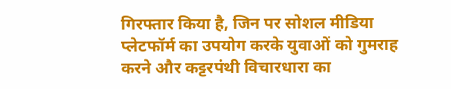गिरफ्तार किया है, जिन पर सोशल मीडिया प्लेटफॉर्म का उपयोग करके युवाओं को गुमराह करने और कट्टरपंथी विचारधारा का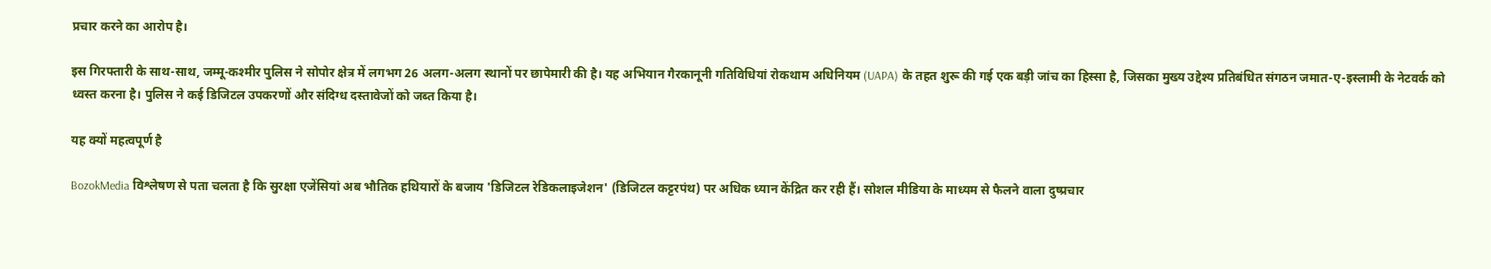प्रचार करने का आरोप है।

इस गिरफ्तारी के साथ-साथ, जम्मू-कश्मीर पुलिस ने सोपोर क्षेत्र में लगभग 26 अलग-अलग स्थानों पर छापेमारी की है। यह अभियान गैरकानूनी गतिविधियां रोकथाम अधिनियम (UAPA) के तहत शुरू की गई एक बड़ी जांच का हिस्सा है, जिसका मुख्य उद्देश्य प्रतिबंधित संगठन जमात-ए-इस्लामी के नेटवर्क को ध्वस्त करना है। पुलिस ने कई डिजिटल उपकरणों और संदिग्ध दस्तावेजों को जब्त किया है।

यह क्यों महत्वपूर्ण है

BozokMedia विश्लेषण से पता चलता है कि सुरक्षा एजेंसियां अब भौतिक हथियारों के बजाय 'डिजिटल रेडिकलाइजेशन' (डिजिटल कट्टरपंथ) पर अधिक ध्यान केंद्रित कर रही हैं। सोशल मीडिया के माध्यम से फैलने वाला दुष्प्रचार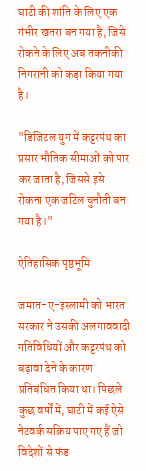घाटी की शांति के लिए एक गंभीर खतरा बन गया है, जिसे रोकने के लिए अब तकनीकी निगरानी को कड़ा किया गया है।

"डिजिटल युग में कट्टरपंथ का प्रसार भौतिक सीमाओं को पार कर जाता है, जिससे इसे रोकना एक जटिल चुनौती बन गया है।"

ऐतिहासिक पृष्ठभूमि

जमात-ए-इस्लामी को भारत सरकार ने उसकी अलगाववादी गतिविधियों और कट्टरपंथ को बढ़ावा देने के कारण प्रतिबंधित किया था। पिछले कुछ वर्षों में, घाटी में कई ऐसे नेटवर्क सक्रिय पाए गए हैं जो विदेशों से फंड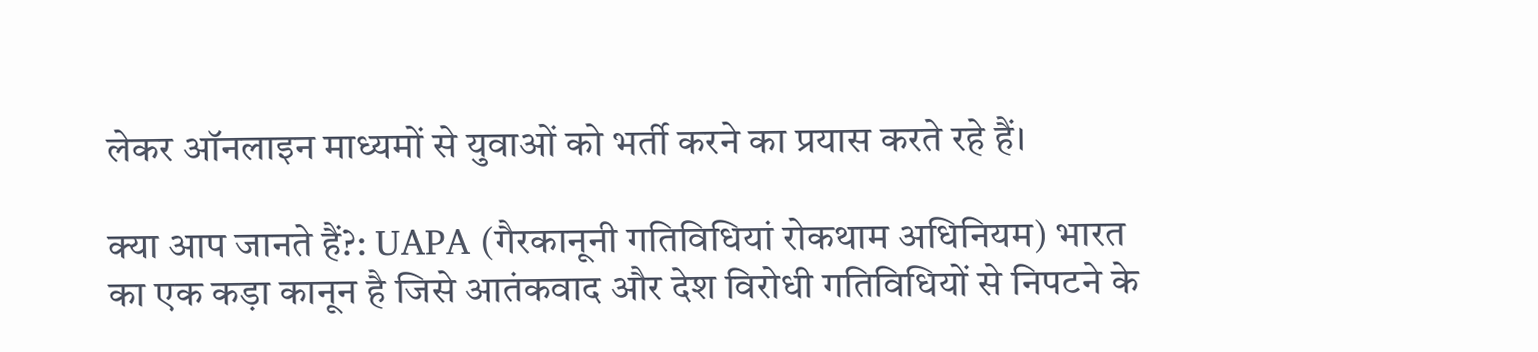लेकर ऑनलाइन माध्यमों से युवाओं को भर्ती करने का प्रयास करते रहे हैं।

क्या आप जानते हैं?: UAPA (गैरकानूनी गतिविधियां रोकथाम अधिनियम) भारत का एक कड़ा कानून है जिसे आतंकवाद और देश विरोधी गतिविधियों से निपटने के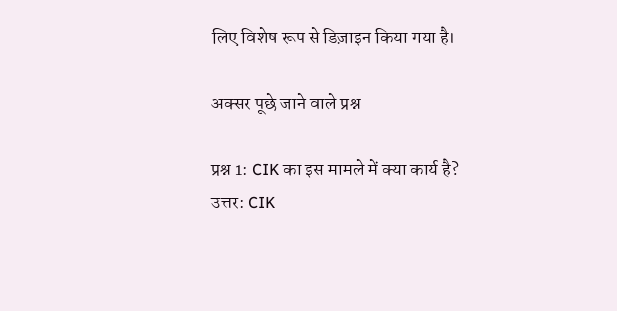लिए विशेष रूप से डिज़ाइन किया गया है।

अक्सर पूछे जाने वाले प्रश्न

प्रश्न 1: CIK का इस मामले में क्या कार्य है?
उत्तर: CIK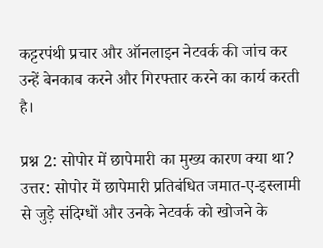कट्टरपंथी प्रचार और ऑनलाइन नेटवर्क की जांच कर उन्हें बेनकाब करने और गिरफ्तार करने का कार्य करती है।

प्रश्न 2: सोपोर में छापेमारी का मुख्य कारण क्या था?
उत्तर: सोपोर में छापेमारी प्रतिबंधित जमात-ए-इस्लामी से जुड़े संदिग्धों और उनके नेटवर्क को खोजने के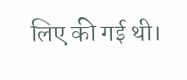लिए की गई थी।